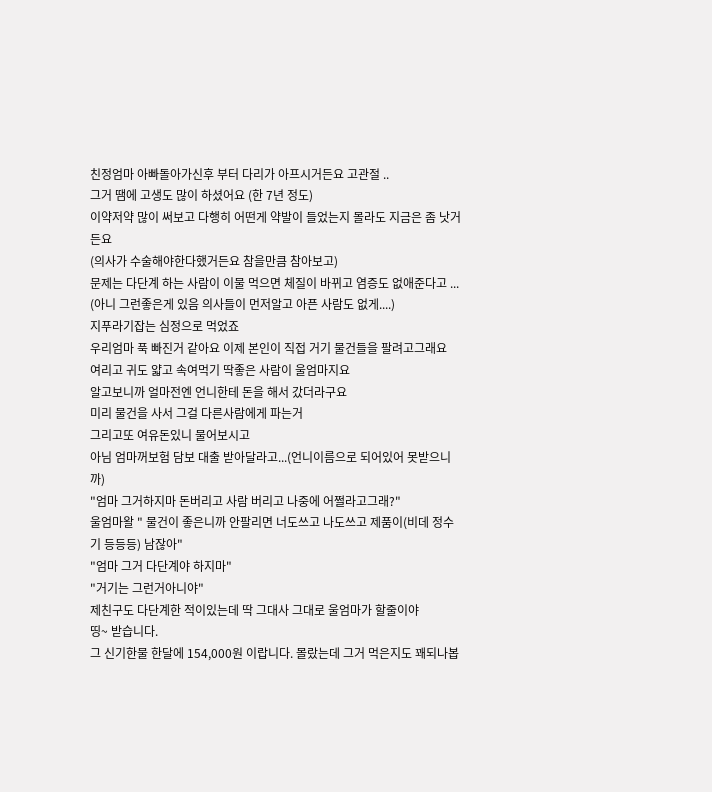친정엄마 아빠돌아가신후 부터 다리가 아프시거든요 고관절 ..
그거 땜에 고생도 많이 하셨어요 (한 7년 정도)
이약저약 많이 써보고 다행히 어떤게 약발이 들었는지 몰라도 지금은 좀 낫거든요
(의사가 수술해야한다했거든요 참을만큼 참아보고)
문제는 다단계 하는 사람이 이물 먹으면 체질이 바뀌고 염증도 없애준다고 ...
(아니 그런좋은게 있음 의사들이 먼저알고 아픈 사람도 없게....)
지푸라기잡는 심정으로 먹었죠
우리엄마 푹 빠진거 같아요 이제 본인이 직접 거기 물건들을 팔려고그래요
여리고 귀도 얇고 속여먹기 딱좋은 사람이 울엄마지요
알고보니까 얼마전엔 언니한테 돈을 해서 갔더라구요
미리 물건을 사서 그걸 다른사람에게 파는거
그리고또 여유돈있니 물어보시고
아님 엄마꺼보험 담보 대출 받아달라고...(언니이름으로 되어있어 못받으니까)
"엄마 그거하지마 돈버리고 사람 버리고 나중에 어쩔라고그래?"
울엄마왈 " 물건이 좋은니까 안팔리면 너도쓰고 나도쓰고 제품이(비데 정수기 등등등) 남잖아"
"엄마 그거 다단계야 하지마"
"거기는 그런거아니야"
제친구도 다단계한 적이있는데 딱 그대사 그대로 울엄마가 할줄이야
띵~ 받습니다.
그 신기한물 한달에 154,000원 이랍니다. 몰랐는데 그거 먹은지도 꽤되나봅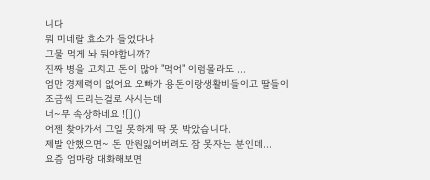니다
뭐 미네랄 효소가 들었다나
그물 먹게 놔 둬야합니까?
진짜 병을 고치고 돈이 많아 "먹어" 이럼몰라도 ...
엄만 경제력이 없어요 오빠가 용돈이랑생활비들이고 딸들이 조금씩 드리는걸로 사시는데
너~무 속상하네요 ![]()
어젠 찾아가서 그일 못하게 딱 못 박았습니다.
제발 안했으면~ 돈 만원잃어버려도 잠 못자는 분인데...
요즘 엄마랑 대화해보면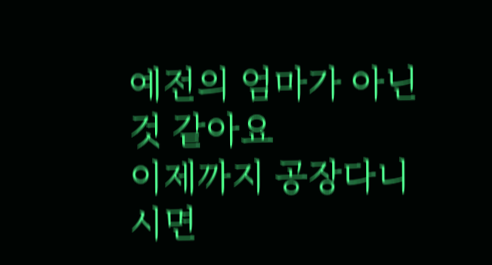예전의 엄마가 아닌것 같아요
이제까지 공장다니시면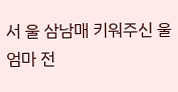서 울 삼남매 키워주신 울엄마 전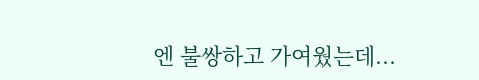엔 불쌍하고 가여웠는데...